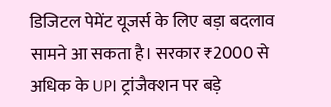डिजिटल पेमेंट यूजर्स के लिए बड़ा बदलाव सामने आ सकता है। सरकार ₹2000 से अधिक के UPI ट्रांजैक्शन पर बड़े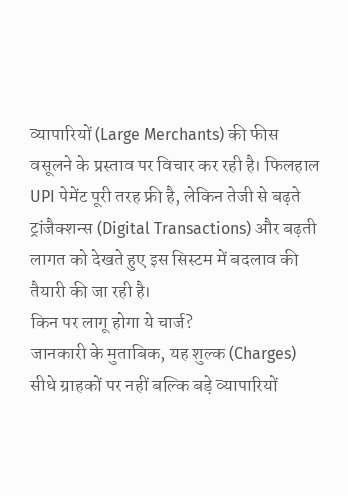व्यापारियों (Large Merchants) की फीस वसूलने के प्रस्ताव पर विचार कर रही है। फिलहाल UPI पेमेंट पूरी तरह फ्री है, लेकिन तेजी से बढ़ते ट्रांजैक्शन्स (Digital Transactions) और बढ़ती लागत को देखते हुए इस सिस्टम में बदलाव की तैयारी की जा रही है।
किन पर लागू होगा ये चार्ज?
जानकारी के मुताबिक, यह शुल्क (Charges) सीधे ग्राहकों पर नहीं बल्कि बड़े व्यापारियों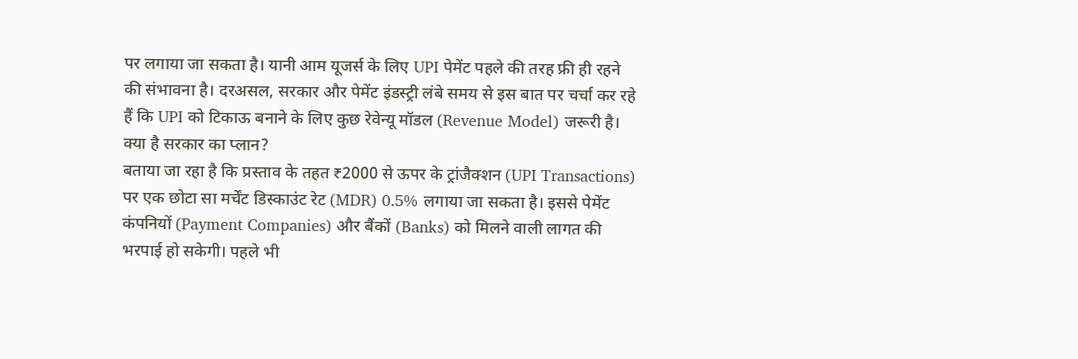पर लगाया जा सकता है। यानी आम यूजर्स के लिए UPI पेमेंट पहले की तरह फ्री ही रहने की संभावना है। दरअसल, सरकार और पेमेंट इंडस्ट्री लंबे समय से इस बात पर चर्चा कर रहे हैं कि UPI को टिकाऊ बनाने के लिए कुछ रेवेन्यू मॉडल (Revenue Model) जरूरी है।
क्या है सरकार का प्लान?
बताया जा रहा है कि प्रस्ताव के तहत ₹2000 से ऊपर के ट्रांजैक्शन (UPI Transactions) पर एक छोटा सा मर्चेंट डिस्काउंट रेट (MDR) 0.5% लगाया जा सकता है। इससे पेमेंट कंपनियों (Payment Companies) और बैंकों (Banks) को मिलने वाली लागत की भरपाई हो सकेगी। पहले भी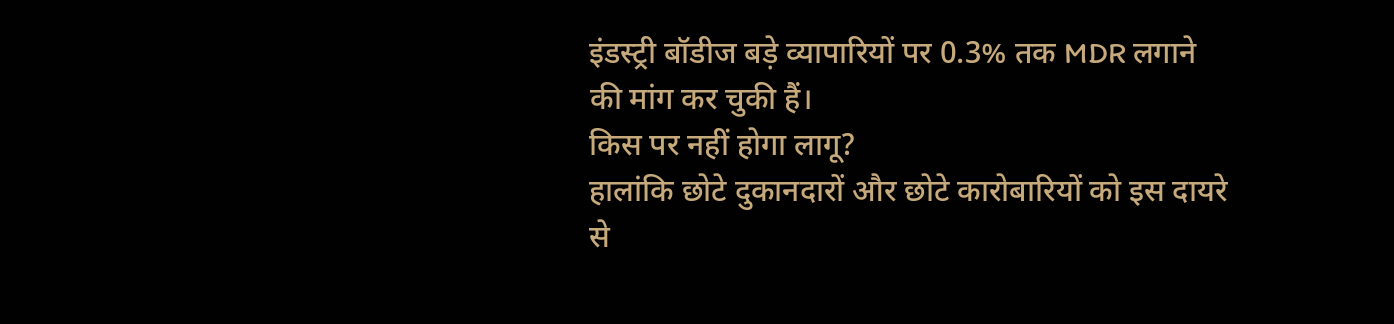इंडस्ट्री बॉडीज बड़े व्यापारियों पर 0.3% तक MDR लगाने की मांग कर चुकी हैं।
किस पर नहीं होगा लागू?
हालांकि छोटे दुकानदारों और छोटे कारोबारियों को इस दायरे से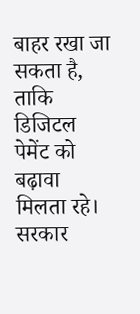बाहर रखा जा सकता है, ताकि डिजिटल पेमेंट को बढ़ावा मिलता रहे। सरकार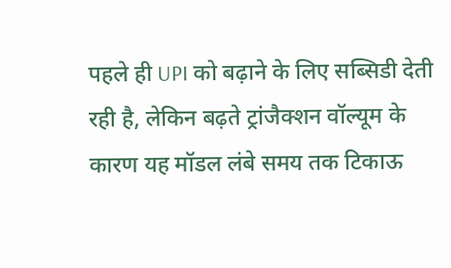पहले ही UPI को बढ़ाने के लिए सब्सिडी देती रही है, लेकिन बढ़ते ट्रांजैक्शन वॉल्यूम के कारण यह मॉडल लंबे समय तक टिकाऊ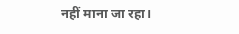नहीं माना जा रहा।